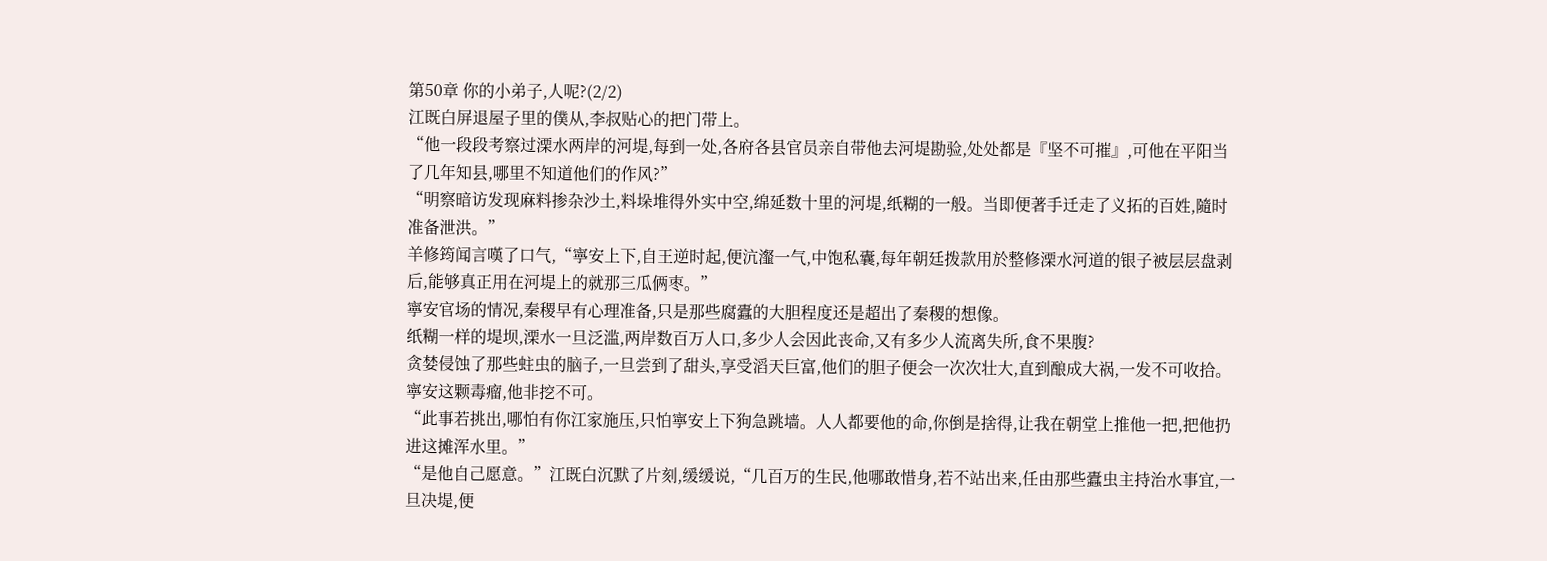第50章 你的小弟子,人呢?(2/2)
江既白屏退屋子里的僕从,李叔贴心的把门带上。
“他一段段考察过溧水两岸的河堤,每到一处,各府各县官员亲自带他去河堤勘验,处处都是『坚不可摧』,可他在平阳当了几年知县,哪里不知道他们的作风?”
“明察暗访发现麻料掺杂沙土,料垛堆得外实中空,绵延数十里的河堤,纸糊的一般。当即便著手迁走了义拓的百姓,隨时准备泄洪。”
羊修筠闻言嘆了口气,“寧安上下,自王逆时起,便沆瀣一气,中饱私囊,每年朝廷拨款用於整修溧水河道的银子被层层盘剥后,能够真正用在河堤上的就那三瓜俩枣。”
寧安官场的情况,秦稷早有心理准备,只是那些腐蠹的大胆程度还是超出了秦稷的想像。
纸糊一样的堤坝,溧水一旦泛滥,两岸数百万人口,多少人会因此丧命,又有多少人流离失所,食不果腹?
贪婪侵蚀了那些蛀虫的脑子,一旦尝到了甜头,享受滔天巨富,他们的胆子便会一次次壮大,直到酿成大祸,一发不可收拾。
寧安这颗毒瘤,他非挖不可。
“此事若挑出,哪怕有你江家施压,只怕寧安上下狗急跳墙。人人都要他的命,你倒是捨得,让我在朝堂上推他一把,把他扔进这摊浑水里。”
“是他自己愿意。”江既白沉默了片刻,缓缓说,“几百万的生民,他哪敢惜身,若不站出来,任由那些蠹虫主持治水事宜,一旦决堤,便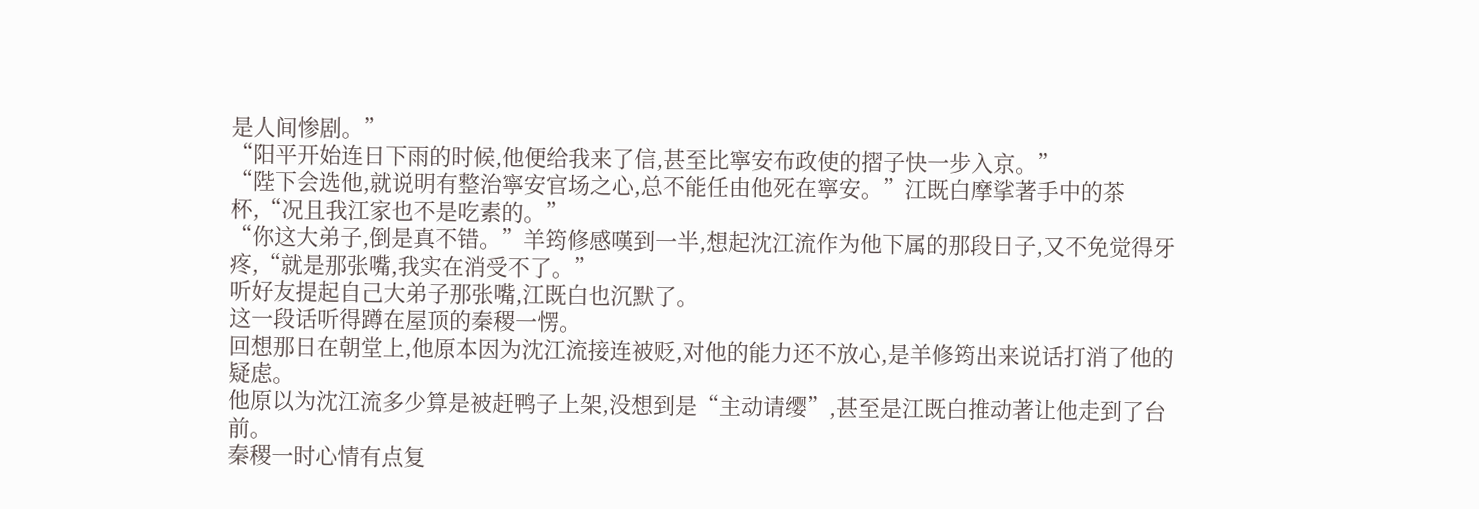是人间惨剧。”
“阳平开始连日下雨的时候,他便给我来了信,甚至比寧安布政使的摺子快一步入京。”
“陛下会选他,就说明有整治寧安官场之心,总不能任由他死在寧安。”江既白摩挲著手中的茶杯,“况且我江家也不是吃素的。”
“你这大弟子,倒是真不错。”羊筠修感嘆到一半,想起沈江流作为他下属的那段日子,又不免觉得牙疼,“就是那张嘴,我实在消受不了。”
听好友提起自己大弟子那张嘴,江既白也沉默了。
这一段话听得蹲在屋顶的秦稷一愣。
回想那日在朝堂上,他原本因为沈江流接连被贬,对他的能力还不放心,是羊修筠出来说话打消了他的疑虑。
他原以为沈江流多少算是被赶鸭子上架,没想到是“主动请缨”,甚至是江既白推动著让他走到了台前。
秦稷一时心情有点复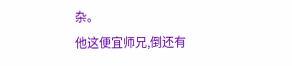杂。
他这便宜师兄,倒还有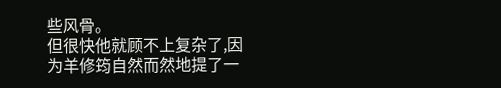些风骨。
但很快他就顾不上复杂了,因为羊修筠自然而然地提了一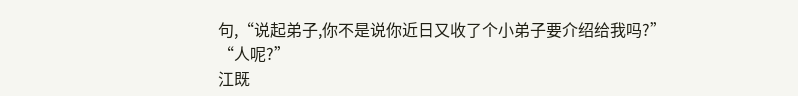句,“说起弟子,你不是说你近日又收了个小弟子要介绍给我吗?”
“人呢?”
江既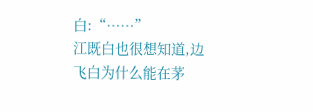白:“……”
江既白也很想知道,边飞白为什么能在茅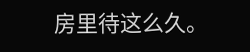房里待这么久。